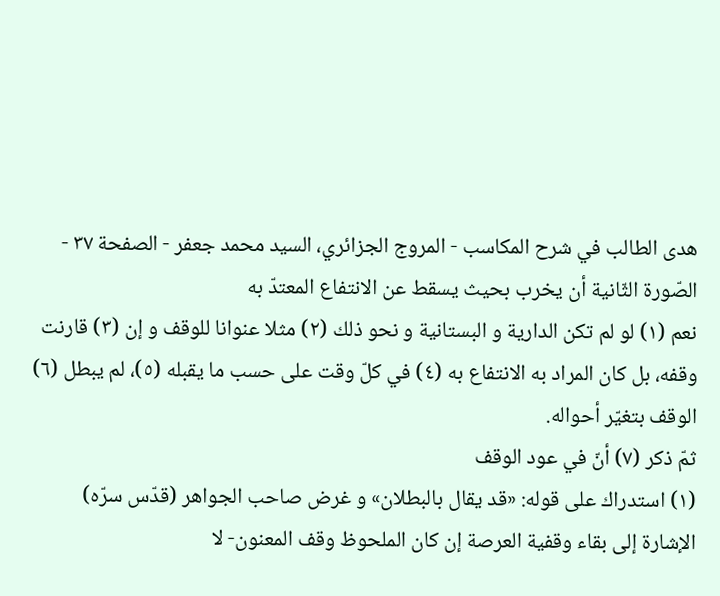هدى الطالب في شرح المكاسب - المروج الجزائري، السيد محمد جعفر - الصفحة ٣٧ - الصّورة الثّانية أن يخرب بحيث يسقط عن الانتفاع المعتدّ به
نعم (١) لو لم تكن الدارية و البستانية و نحو ذلك (٢) مثلا عنوانا للوقف و إن (٣) قارنت وقفه، بل كان المراد به الانتفاع به (٤) في كلّ وقت على حسب ما يقبله (٥)، لم يبطل (٦) الوقف بتغيّر أحواله.
ثمّ ذكر (٧) أنّ في عود الوقف
(١) استدراك على قوله: «قد يقال بالبطلان» و غرض صاحب الجواهر (قدّس سرّه) الإشارة إلى بقاء وقفية العرصة إن كان الملحوظ وقف المعنون- لا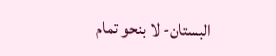البستان- لا بنحو تمام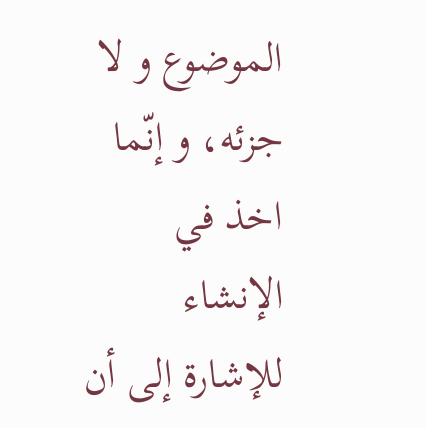الموضوع و لا جزئه، و إنّما اخذ في الإنشاء للإشارة إلى أن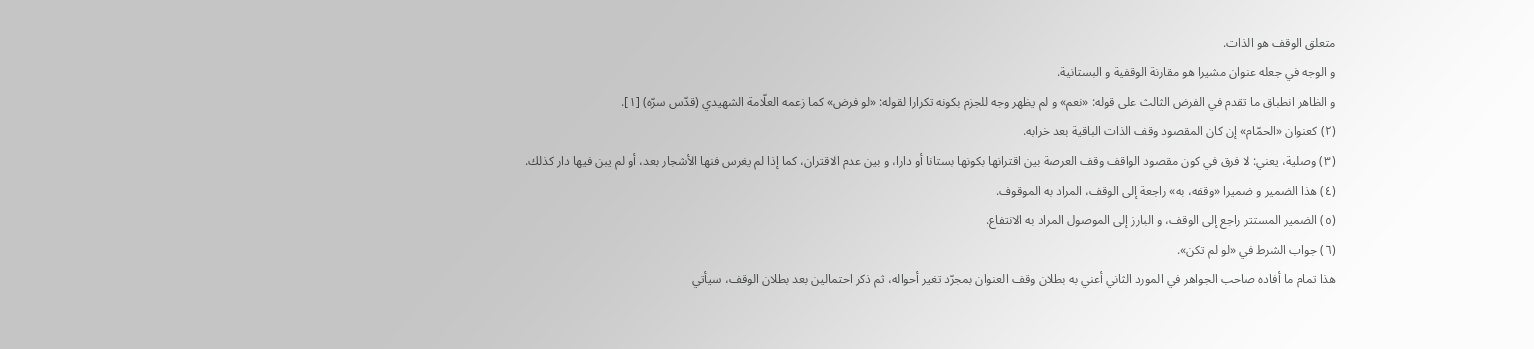متعلق الوقف هو الذات.
و الوجه في جعله عنوان مشيرا هو مقارنة الوقفية و البستانية.
و الظاهر انطباق ما تقدم في الفرض الثالث على قوله: «نعم» و لم يظهر وجه للجزم بكونه تكرارا لقوله: «لو فرض» كما زعمه العلّامة الشهيدي (قدّس سرّه) [١].
(٢) كعنوان «الحمّام» إن كان المقصود وقف الذات الباقية بعد خرابه.
(٣) وصلية، يعني: لا فرق في كون مقصود الواقف وقف العرصة بين اقترانها بكونها بستانا أو دارا، و بين عدم الاقتران، كما إذا لم يغرس فنها الأشجار بعد، أو لم يبن فيها دار كذلك.
(٤) هذا الضمير و ضميرا «وقفه، به» راجعة إلى الوقف، المراد به الموقوف.
(٥) الضمير المستتر راجع إلى الوقف، و البارز إلى الموصول المراد به الانتفاع.
(٦) جواب الشرط في «لو لم تكن».
هذا تمام ما أفاده صاحب الجواهر في المورد الثاني أعني به بطلان وقف العنوان بمجرّد تغير أحواله، ثم ذكر احتمالين بعد بطلان الوقف، سيأتي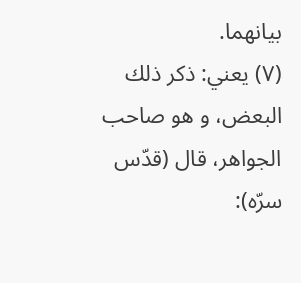بيانهما.
(٧) يعني: ذكر ذلك البعض، و هو صاحب الجواهر، قال (قدّس سرّه):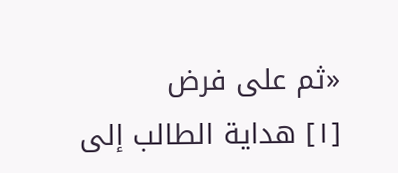«ثم على فرض
[١] هداية الطالب إلى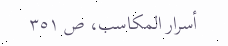أسرار المكاسب، ص ٣٥١